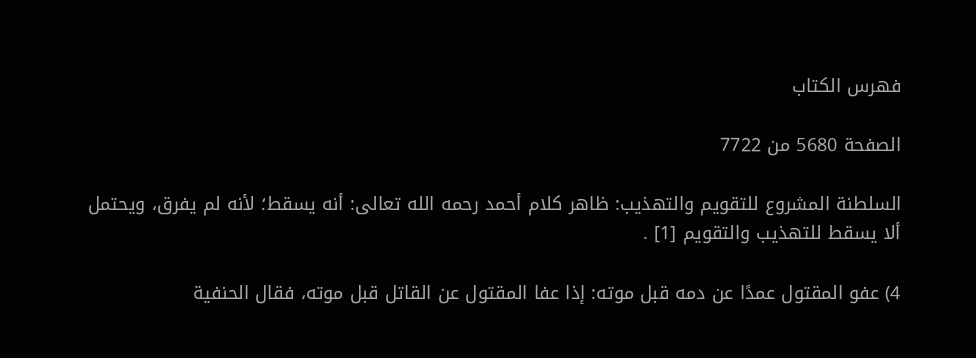فهرس الكتاب

الصفحة 5680 من 7722

السلطنة المشروع للتقويم والتهذيب: ظاهر كلام أحمد رحمه الله تعالى: أنه يسقط؛ لأنه لم يفرق، ويحتمل ألا يسقط للتهذيب والتقويم [1] .

4) عفو المقتول عمدًا عن دمه قبل موته: إذا عفا المقتول عن القاتل قبل موته، فقال الحنفية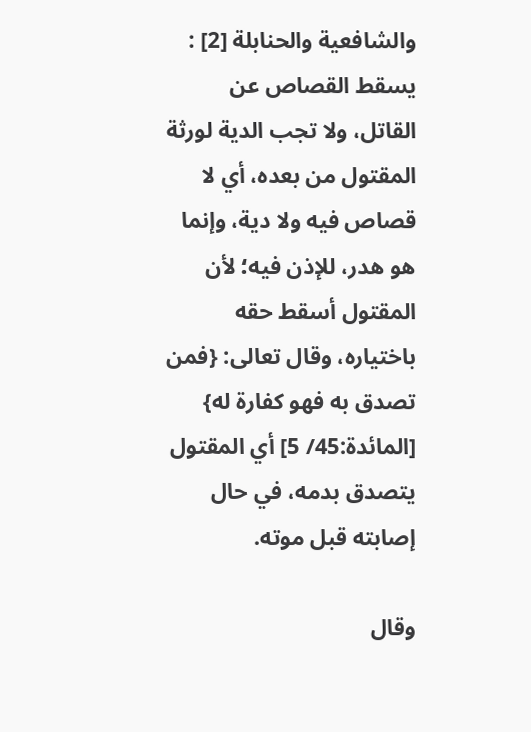والشافعية والحنابلة [2] : يسقط القصاص عن القاتل، ولا تجب الدية لورثة المقتول من بعده، أي لا قصاص فيه ولا دية، وإنما هو هدر، للإذن فيه؛ لأن المقتول أسقط حقه باختياره، وقال تعالى: {فمن تصدق به فهو كفارة له} [المائدة:45/ 5] أي المقتول يتصدق بدمه، في حال إصابته قبل موته.

وقال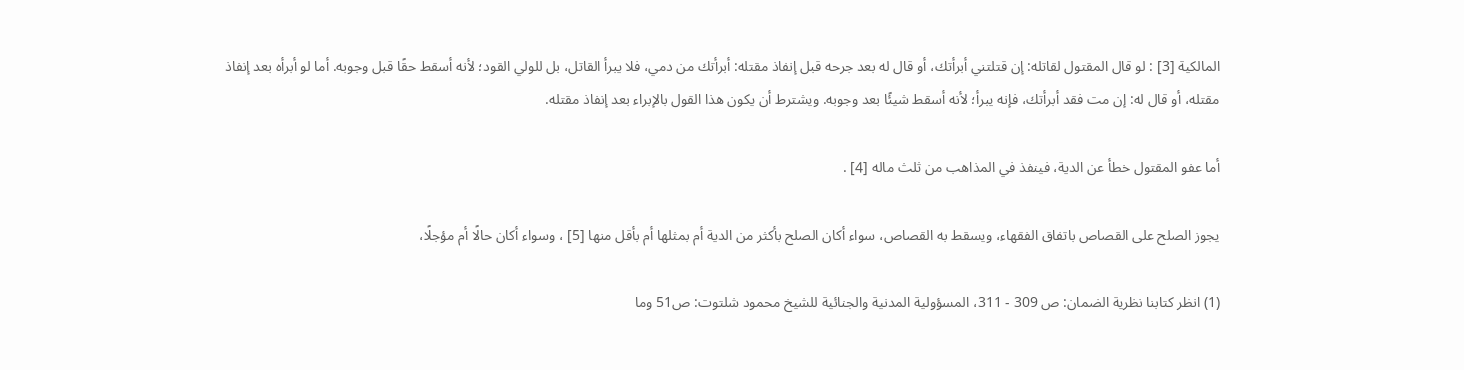المالكية [3] : لو قال المقتول لقاتله: إن قتلتني أبرأتك، أو قال له بعد جرحه قبل إنفاذ مقتله: أبرأتك من دمي، فلا يبرأ القاتل، بل للولي القود؛ لأنه أسقط حقًا قبل وجوبه. أما لو أبرأه بعد إنفاذ مقتله، أو قال له: إن مت فقد أبرأتك، فإنه يبرأ؛ لأنه أسقط شيئًا بعد وجوبه. ويشترط أن يكون هذا القول بالإبراء بعد إنفاذ مقتله.

أما عفو المقتول خطأ عن الدية، فينفذ في المذاهب من ثلث ماله [4] .

يجوز الصلح على القصاص باتفاق الفقهاء، ويسقط به القصاص، سواء أكان الصلح بأكثر من الدية أم بمثلها أم بأقل منها [5] ، وسواء أكان حالًا أم مؤجلًا،

(1) انظر كتابنا نظرية الضمان: ص 309 - 311، المسؤولية المدنية والجنائية للشيخ محمود شلتوت: ص51 وما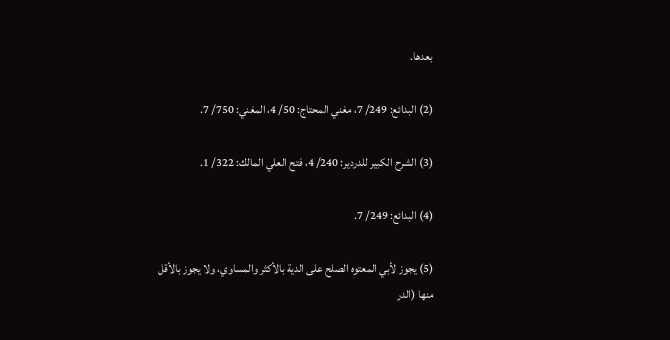بعدها.

(2) البدائع: 249/ 7، مغني المحتاج: 50/ 4، المغني: 750/ 7.

(3) الشرح الكبير للدردير: 240/ 4، فتح العلي المالك: 322/ 1.

(4) البدائع: 249/ 7.

(5) يجوز لأبي المعتوه الصلح على الدية بالأكثر والمساوي، ولا يجوز بالأقل منها (الدر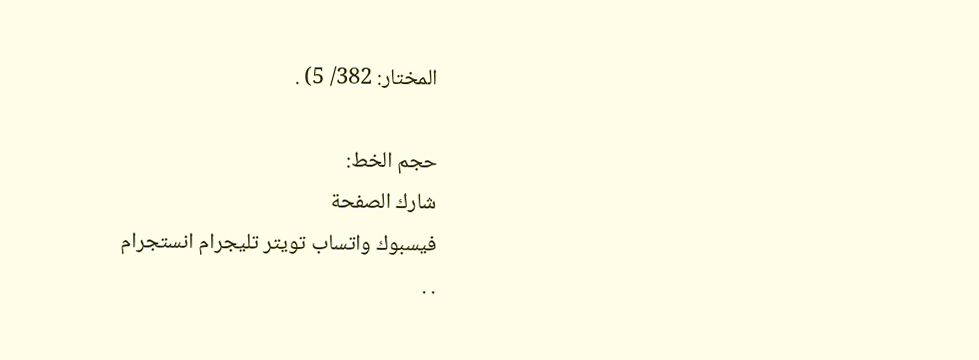المختار: 382/ 5) .

حجم الخط:
شارك الصفحة
فيسبوك واتساب تويتر تليجرام انستجرام
. .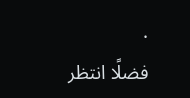.
فضلًا انتظر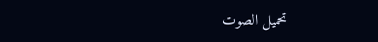تحميل الصوت